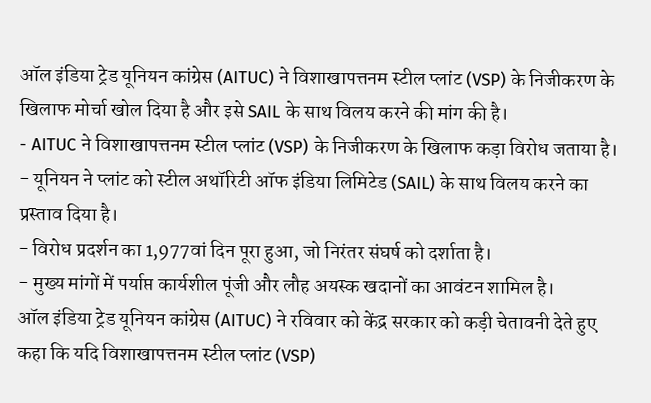ऑल इंडिया ट्रेड यूनियन कांग्रेस (AITUC) ने विशाखापत्तनम स्टील प्लांट (VSP) के निजीकरण के खिलाफ मोर्चा खोल दिया है और इसे SAIL के साथ विलय करने की मांग की है।
- AITUC ने विशाखापत्तनम स्टील प्लांट (VSP) के निजीकरण के खिलाफ कड़ा विरोध जताया है।
- यूनियन ने प्लांट को स्टील अथॉरिटी ऑफ इंडिया लिमिटेड (SAIL) के साथ विलय करने का प्रस्ताव दिया है।
- विरोध प्रदर्शन का 1,977वां दिन पूरा हुआ, जो निरंतर संघर्ष को दर्शाता है।
- मुख्य मांगों में पर्याप्त कार्यशील पूंजी और लौह अयस्क खदानों का आवंटन शामिल है।
ऑल इंडिया ट्रेड यूनियन कांग्रेस (AITUC) ने रविवार को केंद्र सरकार को कड़ी चेतावनी देते हुए कहा कि यदि विशाखापत्तनम स्टील प्लांट (VSP)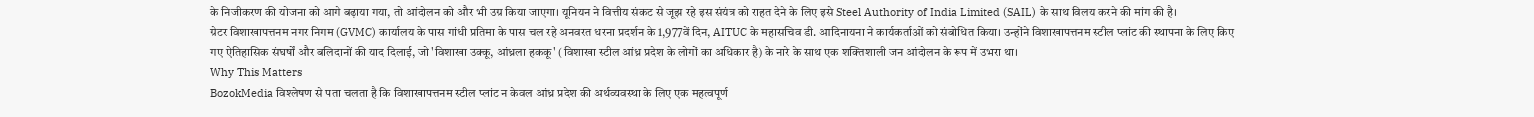के निजीकरण की योजना को आगे बढ़ाया गया, तो आंदोलन को और भी उग्र किया जाएगा। यूनियन ने वित्तीय संकट से जूझ रहे इस संयंत्र को राहत देने के लिए इसे Steel Authority of India Limited (SAIL) के साथ विलय करने की मांग की है।
ग्रेटर विशाखापत्तनम नगर निगम (GVMC) कार्यालय के पास गांधी प्रतिमा के पास चल रहे अनवरत धरना प्रदर्शन के 1,977वें दिन, AITUC के महासचिव डी. आदिनायना ने कार्यकर्ताओं को संबोधित किया। उन्होंने विशाखापत्तनम स्टील प्लांट की स्थापना के लिए किए गए ऐतिहासिक संघर्षों और बलिदानों की याद दिलाई, जो 'विशाखा उक्कू, आंध्रला हककू' (विशाखा स्टील आंध्र प्रदेश के लोगों का अधिकार है) के नारे के साथ एक शक्तिशाली जन आंदोलन के रूप में उभरा था।
Why This Matters
BozokMedia विश्लेषण से पता चलता है कि विशाखापत्तनम स्टील प्लांट न केवल आंध्र प्रदेश की अर्थव्यवस्था के लिए एक महत्वपूर्ण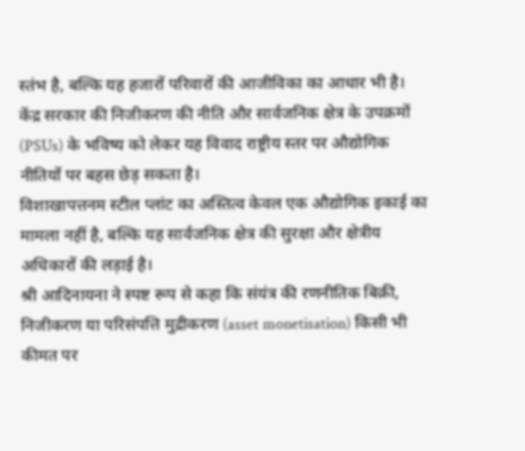स्तंभ है, बल्कि यह हजारों परिवारों की आजीविका का आधार भी है। केंद्र सरकार की निजीकरण की नीति और सार्वजनिक क्षेत्र के उपक्रमों (PSUs) के भविष्य को लेकर यह विवाद राष्ट्रीय स्तर पर औद्योगिक नीतियों पर बहस छेड़ सकता है।
विशाखापत्तनम स्टील प्लांट का अस्तित्व केवल एक औद्योगिक इकाई का मामला नहीं है, बल्कि यह सार्वजनिक क्षेत्र की सुरक्षा और क्षेत्रीय अधिकारों की लड़ाई है।
श्री आदिनायना ने स्पष्ट रूप से कहा कि संयंत्र की रणनीतिक बिक्री, निजीकरण या परिसंपत्ति मुद्रीकरण (asset monetisation) किसी भी कीमत पर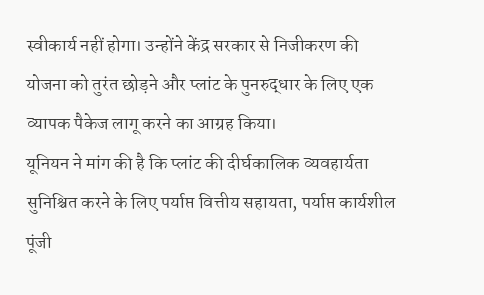स्वीकार्य नहीं होगा। उन्होंने केंद्र सरकार से निजीकरण की योजना को तुरंत छोड़ने और प्लांट के पुनरुद्धार के लिए एक व्यापक पैकेज लागू करने का आग्रह किया।
यूनियन ने मांग की है कि प्लांट की दीर्घकालिक व्यवहार्यता सुनिश्चित करने के लिए पर्याप्त वित्तीय सहायता, पर्याप्त कार्यशील पूंजी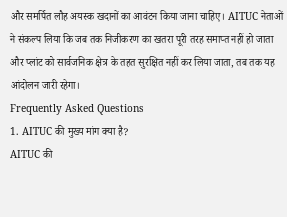और समर्पित लौह अयस्क खदानों का आवंटन किया जाना चाहिए। AITUC नेताओं ने संकल्प लिया कि जब तक निजीकरण का खतरा पूरी तरह समाप्त नहीं हो जाता और प्लांट को सार्वजनिक क्षेत्र के तहत सुरक्षित नहीं कर लिया जाता, तब तक यह आंदोलन जारी रहेगा।
Frequently Asked Questions
1. AITUC की मुख्य मांग क्या है?
AITUC की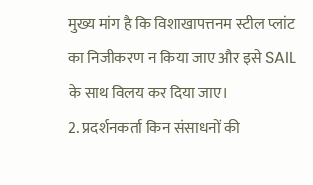मुख्य मांग है कि विशाखापत्तनम स्टील प्लांट का निजीकरण न किया जाए और इसे SAIL के साथ विलय कर दिया जाए।
2. प्रदर्शनकर्ता किन संसाधनों की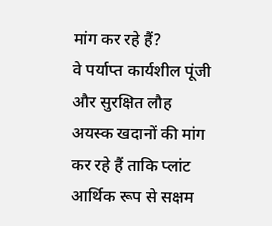मांग कर रहे हैं?
वे पर्याप्त कार्यशील पूंजी और सुरक्षित लौह अयस्क खदानों की मांग कर रहे हैं ताकि प्लांट आर्थिक रूप से सक्षम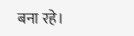बना रहे।